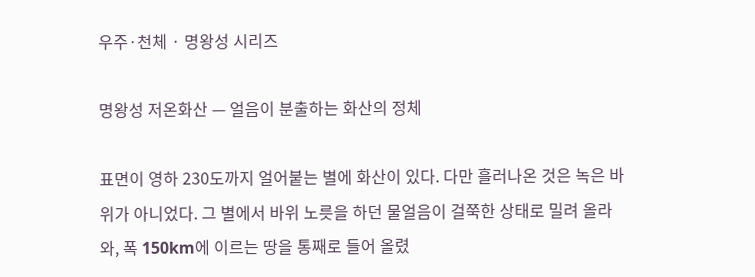우주·천체 · 명왕성 시리즈

명왕성 저온화산 — 얼음이 분출하는 화산의 정체

표면이 영하 230도까지 얼어붙는 별에 화산이 있다. 다만 흘러나온 것은 녹은 바위가 아니었다. 그 별에서 바위 노릇을 하던 물얼음이 걸쭉한 상태로 밀려 올라와, 폭 150km에 이르는 땅을 통째로 들어 올렸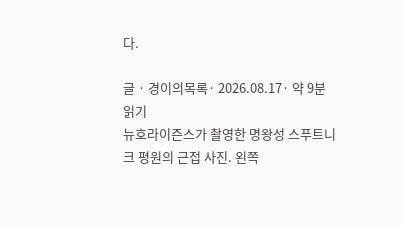다.

글 · 경이의목록· 2026.08.17· 약 9분 읽기
뉴호라이즌스가 촬영한 명왕성 스푸트니크 평원의 근접 사진. 왼쪽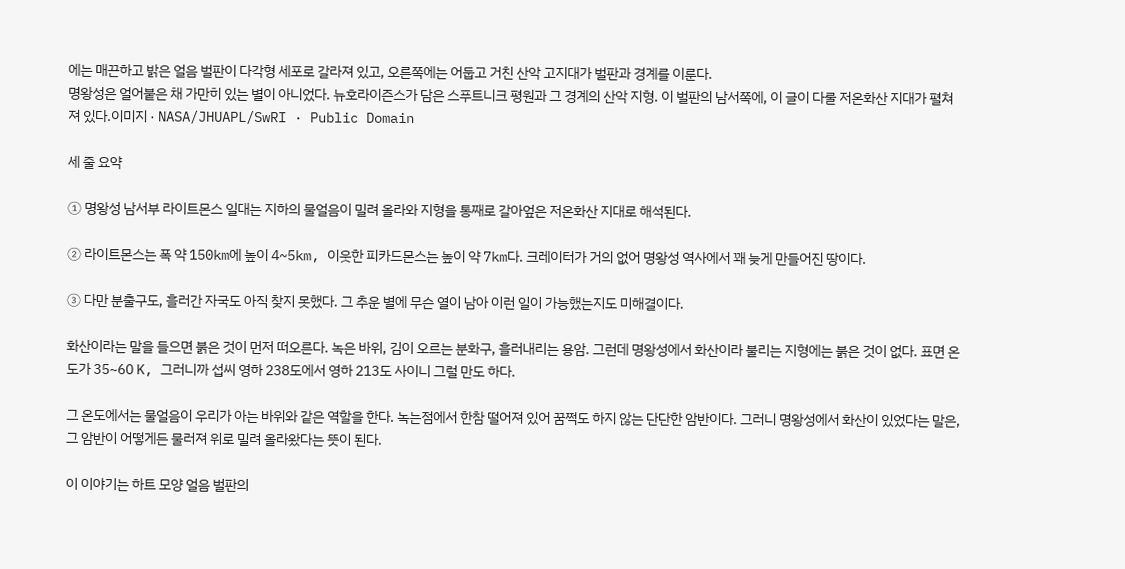에는 매끈하고 밝은 얼음 벌판이 다각형 세포로 갈라져 있고, 오른쪽에는 어둡고 거친 산악 고지대가 벌판과 경계를 이룬다.
명왕성은 얼어붙은 채 가만히 있는 별이 아니었다. 뉴호라이즌스가 담은 스푸트니크 평원과 그 경계의 산악 지형. 이 벌판의 남서쪽에, 이 글이 다룰 저온화산 지대가 펼쳐져 있다.이미지 · NASA/JHUAPL/SwRI · Public Domain

세 줄 요약

① 명왕성 남서부 라이트몬스 일대는 지하의 물얼음이 밀려 올라와 지형을 통째로 갈아엎은 저온화산 지대로 해석된다.

② 라이트몬스는 폭 약 150km에 높이 4~5km, 이웃한 피카드몬스는 높이 약 7km다. 크레이터가 거의 없어 명왕성 역사에서 꽤 늦게 만들어진 땅이다.

③ 다만 분출구도, 흘러간 자국도 아직 찾지 못했다. 그 추운 별에 무슨 열이 남아 이런 일이 가능했는지도 미해결이다.

화산이라는 말을 들으면 붉은 것이 먼저 떠오른다. 녹은 바위, 김이 오르는 분화구, 흘러내리는 용암. 그런데 명왕성에서 화산이라 불리는 지형에는 붉은 것이 없다. 표면 온도가 35~60 K, 그러니까 섭씨 영하 238도에서 영하 213도 사이니 그럴 만도 하다.

그 온도에서는 물얼음이 우리가 아는 바위와 같은 역할을 한다. 녹는점에서 한참 떨어져 있어 꿈쩍도 하지 않는 단단한 암반이다. 그러니 명왕성에서 화산이 있었다는 말은, 그 암반이 어떻게든 물러져 위로 밀려 올라왔다는 뜻이 된다.

이 이야기는 하트 모양 얼음 벌판의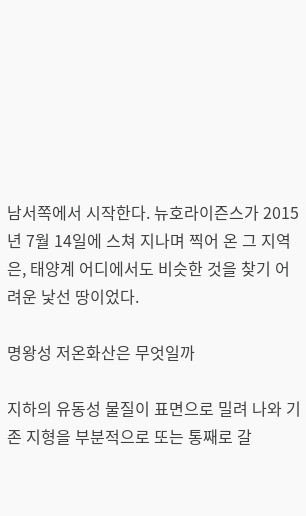남서쪽에서 시작한다. 뉴호라이즌스가 2015년 7월 14일에 스쳐 지나며 찍어 온 그 지역은, 태양계 어디에서도 비슷한 것을 찾기 어려운 낯선 땅이었다.

명왕성 저온화산은 무엇일까

지하의 유동성 물질이 표면으로 밀려 나와 기존 지형을 부분적으로 또는 통째로 갈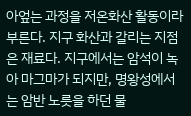아엎는 과정을 저온화산 활동이라 부른다. 지구 화산과 갈리는 지점은 재료다. 지구에서는 암석이 녹아 마그마가 되지만, 명왕성에서는 암반 노릇을 하던 물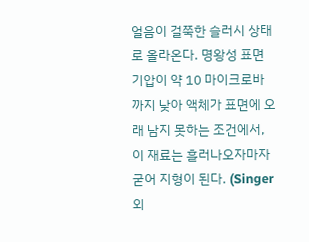얼음이 걸쭉한 슬러시 상태로 올라온다. 명왕성 표면 기압이 약 10 마이크로바까지 낮아 액체가 표면에 오래 남지 못하는 조건에서, 이 재료는 흘러나오자마자 굳어 지형이 된다. (Singer 외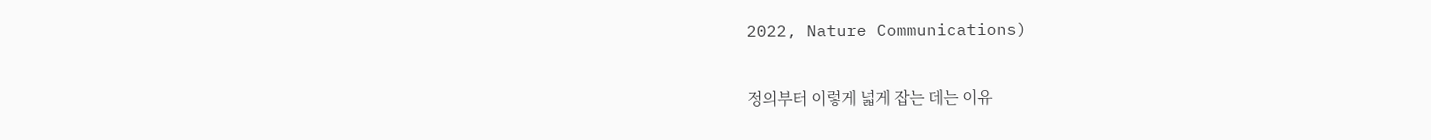2022, Nature Communications)

정의부터 이렇게 넓게 잡는 데는 이유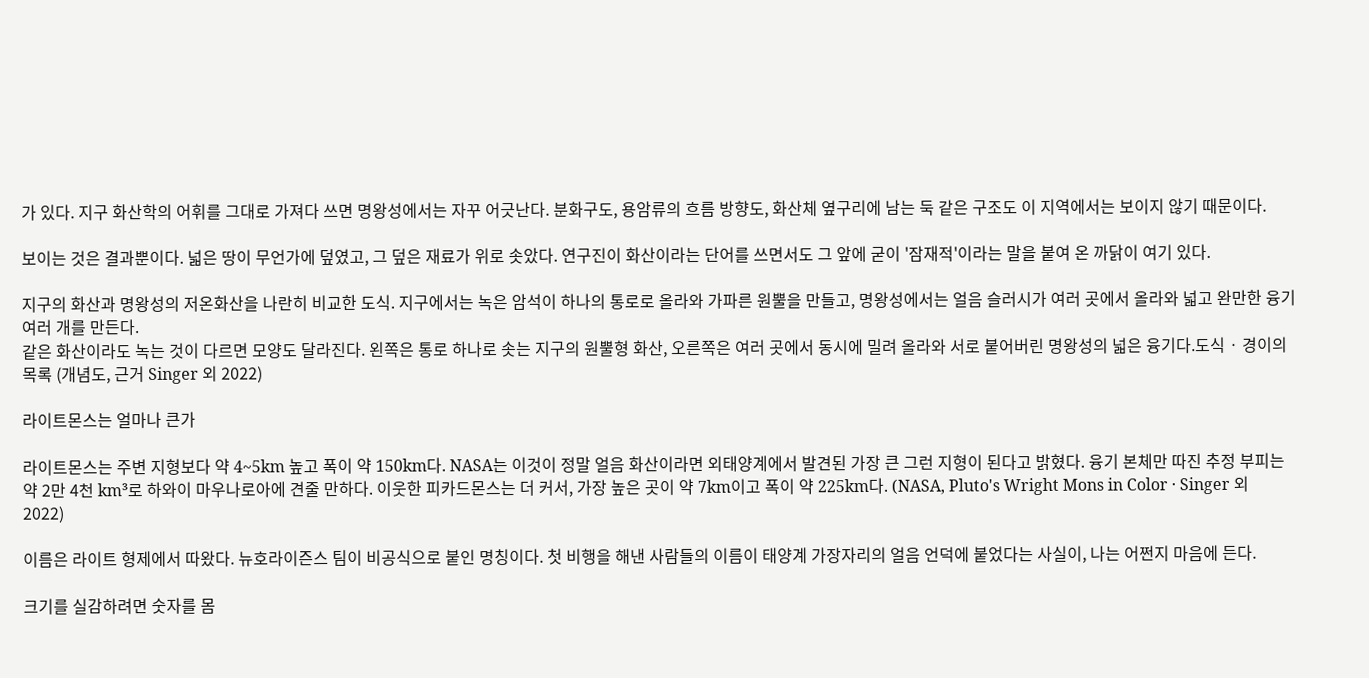가 있다. 지구 화산학의 어휘를 그대로 가져다 쓰면 명왕성에서는 자꾸 어긋난다. 분화구도, 용암류의 흐름 방향도, 화산체 옆구리에 남는 둑 같은 구조도 이 지역에서는 보이지 않기 때문이다.

보이는 것은 결과뿐이다. 넓은 땅이 무언가에 덮였고, 그 덮은 재료가 위로 솟았다. 연구진이 화산이라는 단어를 쓰면서도 그 앞에 굳이 '잠재적'이라는 말을 붙여 온 까닭이 여기 있다.

지구의 화산과 명왕성의 저온화산을 나란히 비교한 도식. 지구에서는 녹은 암석이 하나의 통로로 올라와 가파른 원뿔을 만들고, 명왕성에서는 얼음 슬러시가 여러 곳에서 올라와 넓고 완만한 융기 여러 개를 만든다.
같은 화산이라도 녹는 것이 다르면 모양도 달라진다. 왼쪽은 통로 하나로 솟는 지구의 원뿔형 화산, 오른쪽은 여러 곳에서 동시에 밀려 올라와 서로 붙어버린 명왕성의 넓은 융기다.도식 · 경이의목록 (개념도, 근거 Singer 외 2022)

라이트몬스는 얼마나 큰가

라이트몬스는 주변 지형보다 약 4~5km 높고 폭이 약 150km다. NASA는 이것이 정말 얼음 화산이라면 외태양계에서 발견된 가장 큰 그런 지형이 된다고 밝혔다. 융기 본체만 따진 추정 부피는 약 2만 4천 km³로 하와이 마우나로아에 견줄 만하다. 이웃한 피카드몬스는 더 커서, 가장 높은 곳이 약 7km이고 폭이 약 225km다. (NASA, Pluto's Wright Mons in Color · Singer 외 2022)

이름은 라이트 형제에서 따왔다. 뉴호라이즌스 팀이 비공식으로 붙인 명칭이다. 첫 비행을 해낸 사람들의 이름이 태양계 가장자리의 얼음 언덕에 붙었다는 사실이, 나는 어쩐지 마음에 든다.

크기를 실감하려면 숫자를 몸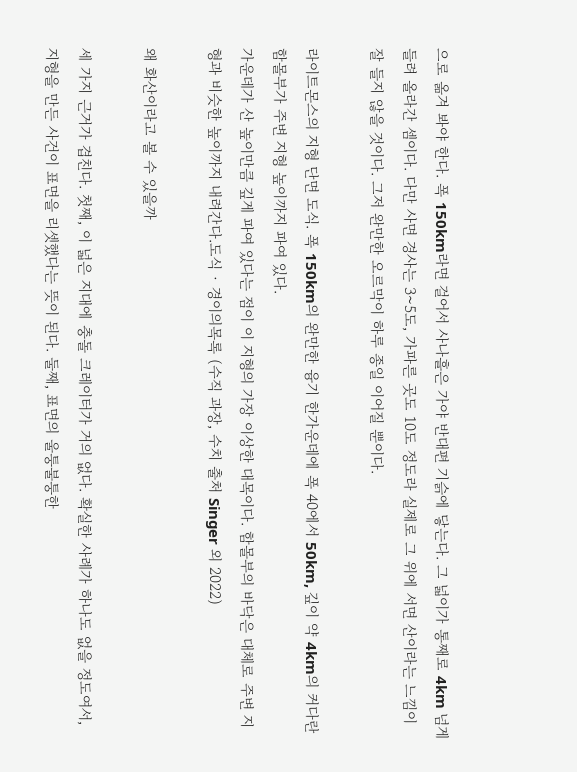으로 옮겨 봐야 한다. 폭 150km라면 걸어서 사나흘은 가야 반대편 기슭에 닿는다. 그 넓이가 통째로 4km 넘게 들려 올라간 셈이다. 다만 사면 경사는 3~5도, 가파른 곳도 10도 정도라 실제로 그 위에 서면 산이라는 느낌이 잘 들지 않을 것이다. 그저 완만한 오르막이 하루 종일 이어질 뿐이다.

라이트몬스의 지형 단면 도식. 폭 150km의 완만한 융기 한가운데에 폭 40에서 50km, 깊이 약 4km의 커다란 함몰부가 주변 지형 높이까지 파여 있다.
가운데가 산 높이만큼 깊게 파여 있다는 점이 이 지형의 가장 이상한 대목이다. 함몰부의 바닥은 대체로 주변 지형과 비슷한 높이까지 내려간다.도식 · 경이의목록 (수직 과장, 수치 출처 Singer 외 2022)

왜 화산이라고 볼 수 있을까

세 가지 근거가 겹친다. 첫째, 이 넓은 지대에 충돌 크레이터가 거의 없다. 확실한 사례가 하나도 없을 정도여서, 지형을 만든 사건이 표면을 리셋했다는 뜻이 된다. 둘째, 표면의 울퉁불퉁한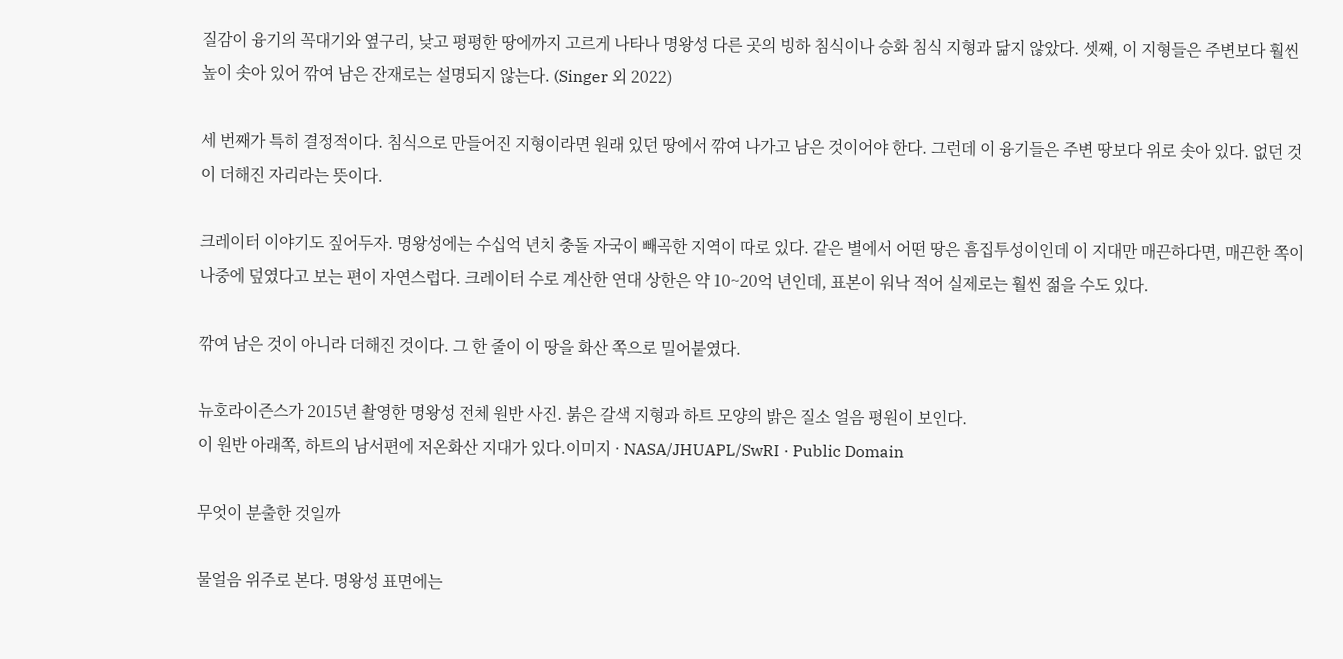질감이 융기의 꼭대기와 옆구리, 낮고 평평한 땅에까지 고르게 나타나 명왕성 다른 곳의 빙하 침식이나 승화 침식 지형과 닮지 않았다. 셋째, 이 지형들은 주변보다 훨씬 높이 솟아 있어 깎여 남은 잔재로는 설명되지 않는다. (Singer 외 2022)

세 번째가 특히 결정적이다. 침식으로 만들어진 지형이라면 원래 있던 땅에서 깎여 나가고 남은 것이어야 한다. 그런데 이 융기들은 주변 땅보다 위로 솟아 있다. 없던 것이 더해진 자리라는 뜻이다.

크레이터 이야기도 짚어두자. 명왕성에는 수십억 년치 충돌 자국이 빼곡한 지역이 따로 있다. 같은 별에서 어떤 땅은 흠집투성이인데 이 지대만 매끈하다면, 매끈한 쪽이 나중에 덮였다고 보는 편이 자연스럽다. 크레이터 수로 계산한 연대 상한은 약 10~20억 년인데, 표본이 워낙 적어 실제로는 훨씬 젊을 수도 있다.

깎여 남은 것이 아니라 더해진 것이다. 그 한 줄이 이 땅을 화산 쪽으로 밀어붙였다.

뉴호라이즌스가 2015년 촬영한 명왕성 전체 원반 사진. 붉은 갈색 지형과 하트 모양의 밝은 질소 얼음 평원이 보인다.
이 원반 아래쪽, 하트의 남서편에 저온화산 지대가 있다.이미지 · NASA/JHUAPL/SwRI · Public Domain

무엇이 분출한 것일까

물얼음 위주로 본다. 명왕성 표면에는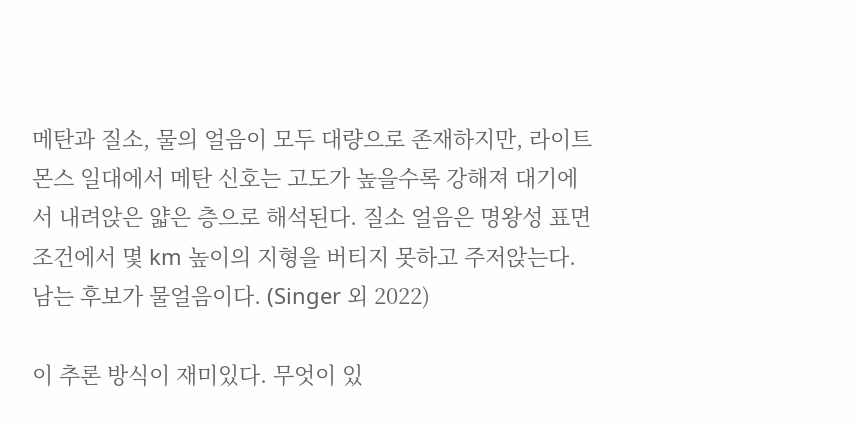메탄과 질소, 물의 얼음이 모두 대량으로 존재하지만, 라이트몬스 일대에서 메탄 신호는 고도가 높을수록 강해져 대기에서 내려앉은 얇은 층으로 해석된다. 질소 얼음은 명왕성 표면 조건에서 몇 km 높이의 지형을 버티지 못하고 주저앉는다. 남는 후보가 물얼음이다. (Singer 외 2022)

이 추론 방식이 재미있다. 무엇이 있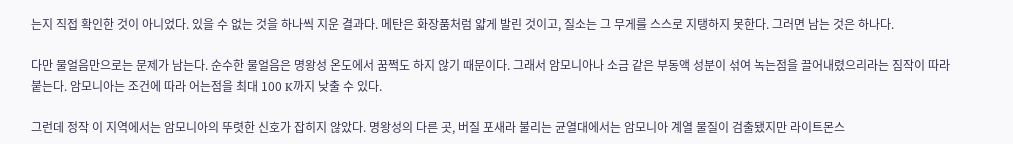는지 직접 확인한 것이 아니었다. 있을 수 없는 것을 하나씩 지운 결과다. 메탄은 화장품처럼 얇게 발린 것이고, 질소는 그 무게를 스스로 지탱하지 못한다. 그러면 남는 것은 하나다.

다만 물얼음만으로는 문제가 남는다. 순수한 물얼음은 명왕성 온도에서 꿈쩍도 하지 않기 때문이다. 그래서 암모니아나 소금 같은 부동액 성분이 섞여 녹는점을 끌어내렸으리라는 짐작이 따라붙는다. 암모니아는 조건에 따라 어는점을 최대 100 K까지 낮출 수 있다.

그런데 정작 이 지역에서는 암모니아의 뚜렷한 신호가 잡히지 않았다. 명왕성의 다른 곳, 버질 포새라 불리는 균열대에서는 암모니아 계열 물질이 검출됐지만 라이트몬스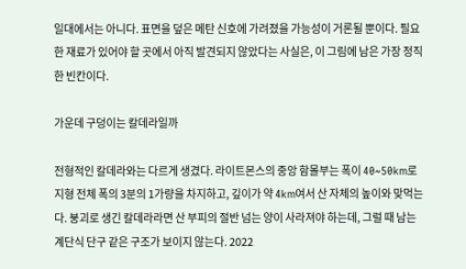일대에서는 아니다. 표면을 덮은 메탄 신호에 가려졌을 가능성이 거론될 뿐이다. 필요한 재료가 있어야 할 곳에서 아직 발견되지 않았다는 사실은, 이 그림에 남은 가장 정직한 빈칸이다.

가운데 구덩이는 칼데라일까

전형적인 칼데라와는 다르게 생겼다. 라이트몬스의 중앙 함몰부는 폭이 40~50km로 지형 전체 폭의 3분의 1가량을 차지하고, 깊이가 약 4km여서 산 자체의 높이와 맞먹는다. 붕괴로 생긴 칼데라라면 산 부피의 절반 넘는 양이 사라져야 하는데, 그럴 때 남는 계단식 단구 같은 구조가 보이지 않는다. 2022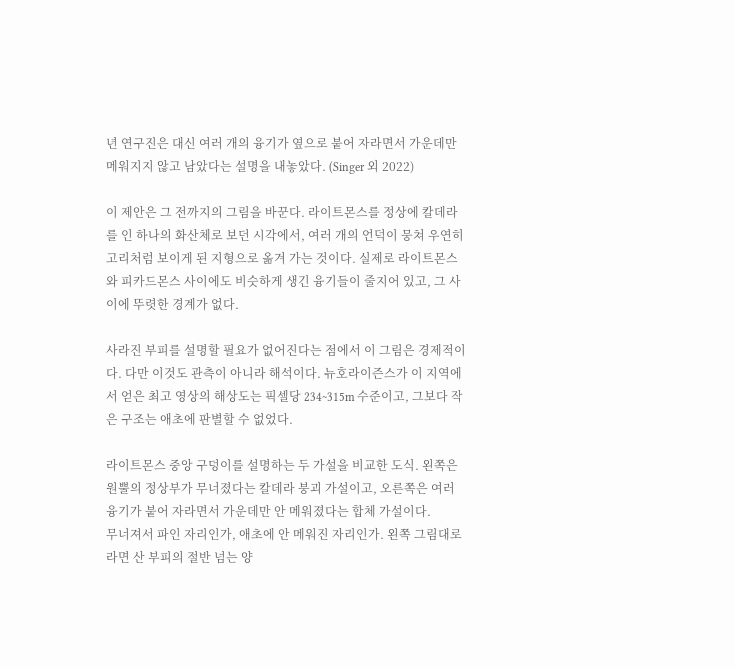년 연구진은 대신 여러 개의 융기가 옆으로 붙어 자라면서 가운데만 메워지지 않고 남았다는 설명을 내놓았다. (Singer 외 2022)

이 제안은 그 전까지의 그림을 바꾼다. 라이트몬스를 정상에 칼데라를 인 하나의 화산체로 보던 시각에서, 여러 개의 언덕이 뭉쳐 우연히 고리처럼 보이게 된 지형으로 옮겨 가는 것이다. 실제로 라이트몬스와 피카드몬스 사이에도 비슷하게 생긴 융기들이 줄지어 있고, 그 사이에 뚜렷한 경계가 없다.

사라진 부피를 설명할 필요가 없어진다는 점에서 이 그림은 경제적이다. 다만 이것도 관측이 아니라 해석이다. 뉴호라이즌스가 이 지역에서 얻은 최고 영상의 해상도는 픽셀당 234~315m 수준이고, 그보다 작은 구조는 애초에 판별할 수 없었다.

라이트몬스 중앙 구덩이를 설명하는 두 가설을 비교한 도식. 왼쪽은 원뿔의 정상부가 무너졌다는 칼데라 붕괴 가설이고, 오른쪽은 여러 융기가 붙어 자라면서 가운데만 안 메워졌다는 합체 가설이다.
무너져서 파인 자리인가, 애초에 안 메워진 자리인가. 왼쪽 그림대로라면 산 부피의 절반 넘는 양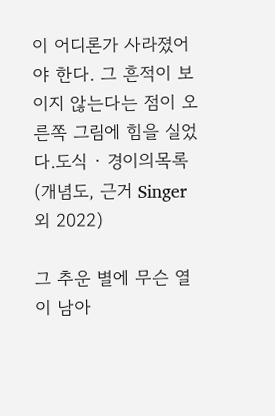이 어디론가 사라졌어야 한다. 그 흔적이 보이지 않는다는 점이 오른쪽 그림에 힘을 실었다.도식 · 경이의목록 (개념도, 근거 Singer 외 2022)

그 추운 별에 무슨 열이 남아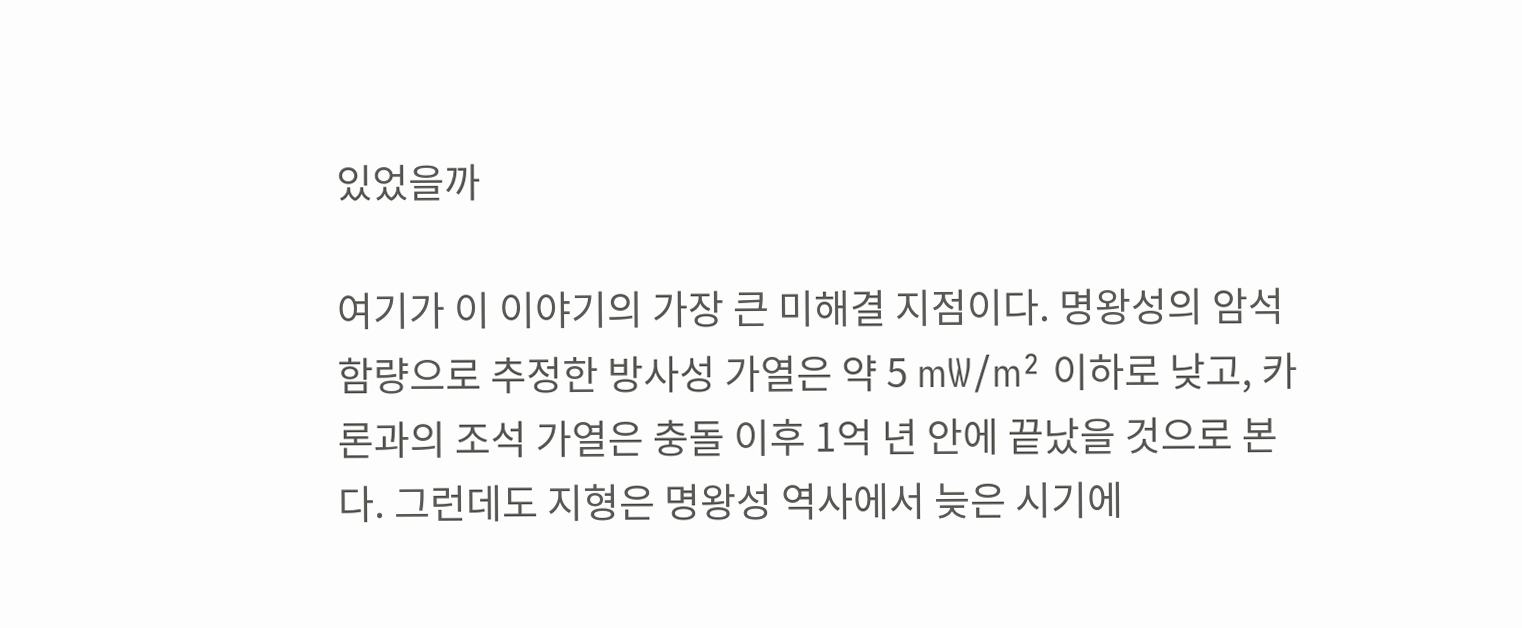있었을까

여기가 이 이야기의 가장 큰 미해결 지점이다. 명왕성의 암석 함량으로 추정한 방사성 가열은 약 5 mW/m² 이하로 낮고, 카론과의 조석 가열은 충돌 이후 1억 년 안에 끝났을 것으로 본다. 그런데도 지형은 명왕성 역사에서 늦은 시기에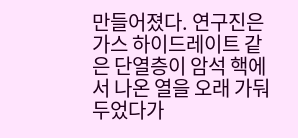만들어졌다. 연구진은 가스 하이드레이트 같은 단열층이 암석 핵에서 나온 열을 오래 가둬 두었다가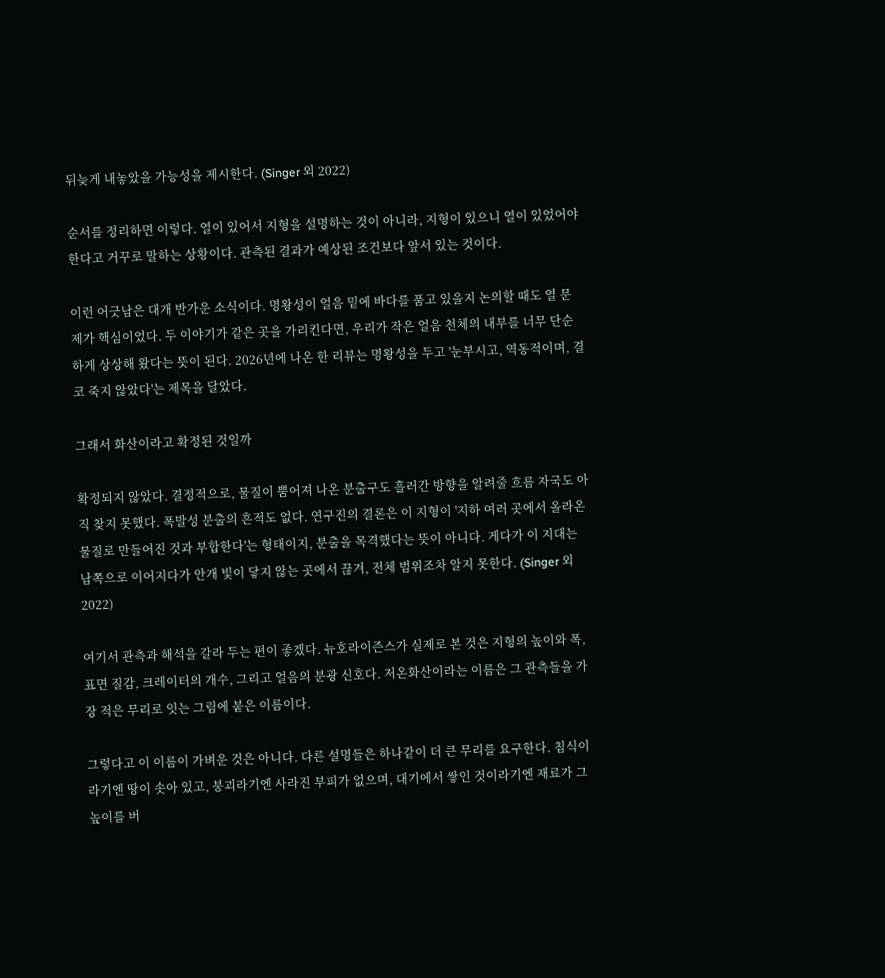뒤늦게 내놓았을 가능성을 제시한다. (Singer 외 2022)

순서를 정리하면 이렇다. 열이 있어서 지형을 설명하는 것이 아니라, 지형이 있으니 열이 있었어야 한다고 거꾸로 말하는 상황이다. 관측된 결과가 예상된 조건보다 앞서 있는 것이다.

이런 어긋남은 대개 반가운 소식이다. 명왕성이 얼음 밑에 바다를 품고 있을지 논의할 때도 열 문제가 핵심이었다. 두 이야기가 같은 곳을 가리킨다면, 우리가 작은 얼음 천체의 내부를 너무 단순하게 상상해 왔다는 뜻이 된다. 2026년에 나온 한 리뷰는 명왕성을 두고 '눈부시고, 역동적이며, 결코 죽지 않았다'는 제목을 달았다.

그래서 화산이라고 확정된 것일까

확정되지 않았다. 결정적으로, 물질이 뿜어져 나온 분출구도 흘러간 방향을 알려줄 흐름 자국도 아직 찾지 못했다. 폭발성 분출의 흔적도 없다. 연구진의 결론은 이 지형이 '지하 여러 곳에서 올라온 물질로 만들어진 것과 부합한다'는 형태이지, 분출을 목격했다는 뜻이 아니다. 게다가 이 지대는 남쪽으로 이어지다가 안개 빛이 닿지 않는 곳에서 끊겨, 전체 범위조차 알지 못한다. (Singer 외 2022)

여기서 관측과 해석을 갈라 두는 편이 좋겠다. 뉴호라이즌스가 실제로 본 것은 지형의 높이와 폭, 표면 질감, 크레이터의 개수, 그리고 얼음의 분광 신호다. 저온화산이라는 이름은 그 관측들을 가장 적은 무리로 잇는 그림에 붙은 이름이다.

그렇다고 이 이름이 가벼운 것은 아니다. 다른 설명들은 하나같이 더 큰 무리를 요구한다. 침식이라기엔 땅이 솟아 있고, 붕괴라기엔 사라진 부피가 없으며, 대기에서 쌓인 것이라기엔 재료가 그 높이를 버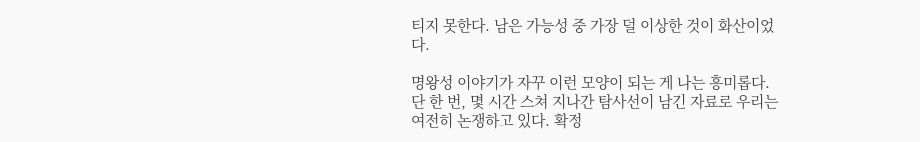티지 못한다. 남은 가능성 중 가장 덜 이상한 것이 화산이었다.

명왕성 이야기가 자꾸 이런 모양이 되는 게 나는 흥미롭다. 단 한 번, 몇 시간 스쳐 지나간 탐사선이 남긴 자료로 우리는 여전히 논쟁하고 있다. 확정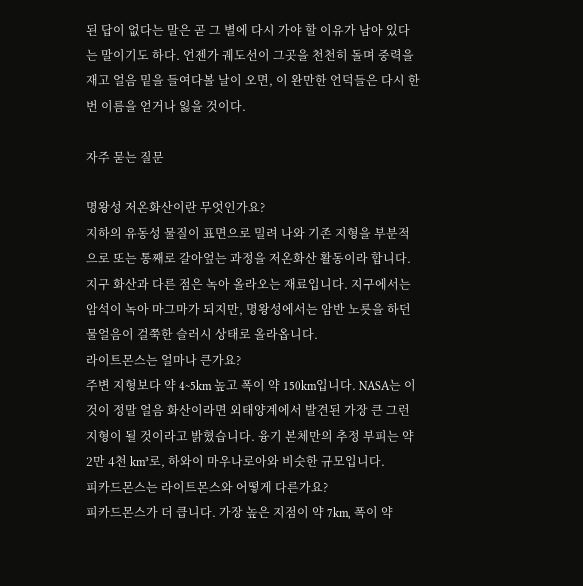된 답이 없다는 말은 곧 그 별에 다시 가야 할 이유가 남아 있다는 말이기도 하다. 언젠가 궤도선이 그곳을 천천히 돌며 중력을 재고 얼음 밑을 들여다볼 날이 오면, 이 완만한 언덕들은 다시 한 번 이름을 얻거나 잃을 것이다.

자주 묻는 질문

명왕성 저온화산이란 무엇인가요?
지하의 유동성 물질이 표면으로 밀려 나와 기존 지형을 부분적으로 또는 통째로 갈아엎는 과정을 저온화산 활동이라 합니다. 지구 화산과 다른 점은 녹아 올라오는 재료입니다. 지구에서는 암석이 녹아 마그마가 되지만, 명왕성에서는 암반 노릇을 하던 물얼음이 걸쭉한 슬러시 상태로 올라옵니다.
라이트몬스는 얼마나 큰가요?
주변 지형보다 약 4~5km 높고 폭이 약 150km입니다. NASA는 이것이 정말 얼음 화산이라면 외태양계에서 발견된 가장 큰 그런 지형이 될 것이라고 밝혔습니다. 융기 본체만의 추정 부피는 약 2만 4천 km³로, 하와이 마우나로아와 비슷한 규모입니다.
피카드몬스는 라이트몬스와 어떻게 다른가요?
피카드몬스가 더 큽니다. 가장 높은 지점이 약 7km, 폭이 약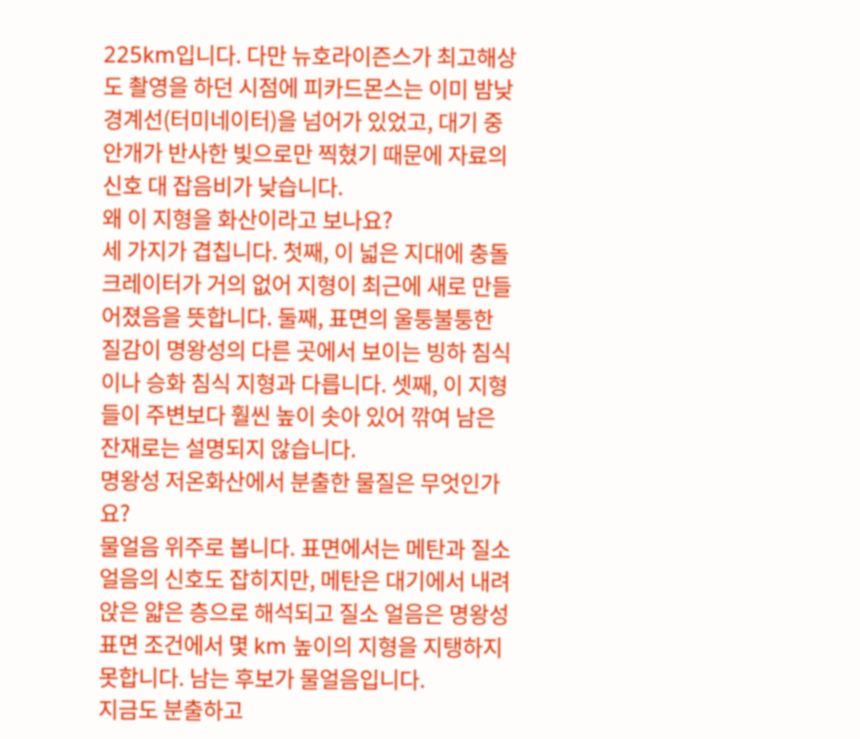225km입니다. 다만 뉴호라이즌스가 최고해상도 촬영을 하던 시점에 피카드몬스는 이미 밤낮 경계선(터미네이터)을 넘어가 있었고, 대기 중 안개가 반사한 빛으로만 찍혔기 때문에 자료의 신호 대 잡음비가 낮습니다.
왜 이 지형을 화산이라고 보나요?
세 가지가 겹칩니다. 첫째, 이 넓은 지대에 충돌 크레이터가 거의 없어 지형이 최근에 새로 만들어졌음을 뜻합니다. 둘째, 표면의 울퉁불퉁한 질감이 명왕성의 다른 곳에서 보이는 빙하 침식이나 승화 침식 지형과 다릅니다. 셋째, 이 지형들이 주변보다 훨씬 높이 솟아 있어 깎여 남은 잔재로는 설명되지 않습니다.
명왕성 저온화산에서 분출한 물질은 무엇인가요?
물얼음 위주로 봅니다. 표면에서는 메탄과 질소 얼음의 신호도 잡히지만, 메탄은 대기에서 내려앉은 얇은 층으로 해석되고 질소 얼음은 명왕성 표면 조건에서 몇 km 높이의 지형을 지탱하지 못합니다. 남는 후보가 물얼음입니다.
지금도 분출하고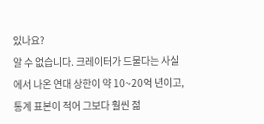있나요?
알 수 없습니다. 크레이터가 드물다는 사실에서 나온 연대 상한이 약 10~20억 년이고, 통계 표본이 적어 그보다 훨씬 젊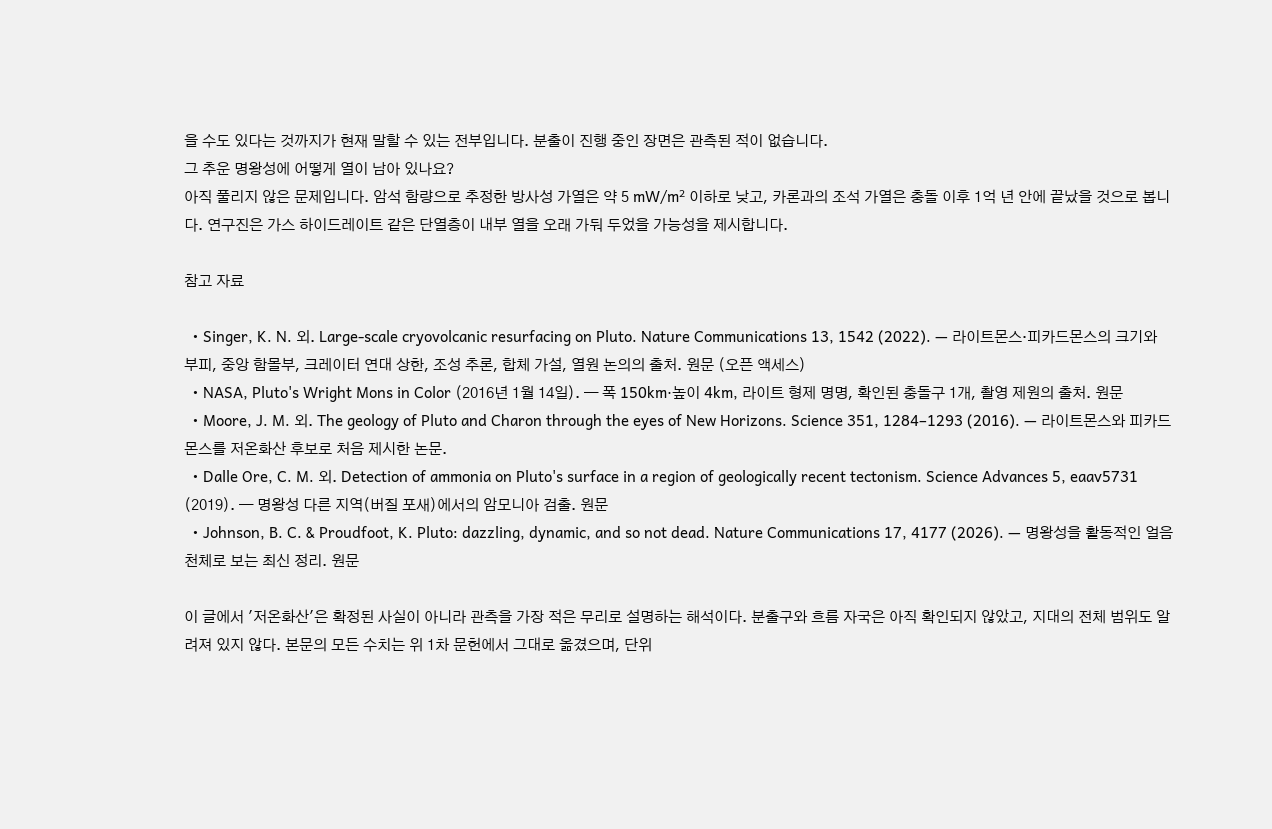을 수도 있다는 것까지가 현재 말할 수 있는 전부입니다. 분출이 진행 중인 장면은 관측된 적이 없습니다.
그 추운 명왕성에 어떻게 열이 남아 있나요?
아직 풀리지 않은 문제입니다. 암석 함량으로 추정한 방사성 가열은 약 5 mW/m² 이하로 낮고, 카론과의 조석 가열은 충돌 이후 1억 년 안에 끝났을 것으로 봅니다. 연구진은 가스 하이드레이트 같은 단열층이 내부 열을 오래 가둬 두었을 가능성을 제시합니다.

참고 자료

  • Singer, K. N. 외. Large-scale cryovolcanic resurfacing on Pluto. Nature Communications 13, 1542 (2022). — 라이트몬스·피카드몬스의 크기와 부피, 중앙 함몰부, 크레이터 연대 상한, 조성 추론, 합체 가설, 열원 논의의 출처. 원문 (오픈 액세스)
  • NASA, Pluto's Wright Mons in Color (2016년 1월 14일). — 폭 150km·높이 4km, 라이트 형제 명명, 확인된 충돌구 1개, 촬영 제원의 출처. 원문
  • Moore, J. M. 외. The geology of Pluto and Charon through the eyes of New Horizons. Science 351, 1284–1293 (2016). — 라이트몬스와 피카드몬스를 저온화산 후보로 처음 제시한 논문.
  • Dalle Ore, C. M. 외. Detection of ammonia on Pluto's surface in a region of geologically recent tectonism. Science Advances 5, eaav5731 (2019). — 명왕성 다른 지역(버질 포새)에서의 암모니아 검출. 원문
  • Johnson, B. C. & Proudfoot, K. Pluto: dazzling, dynamic, and so not dead. Nature Communications 17, 4177 (2026). — 명왕성을 활동적인 얼음 천체로 보는 최신 정리. 원문

이 글에서 '저온화산'은 확정된 사실이 아니라 관측을 가장 적은 무리로 설명하는 해석이다. 분출구와 흐름 자국은 아직 확인되지 않았고, 지대의 전체 범위도 알려져 있지 않다. 본문의 모든 수치는 위 1차 문헌에서 그대로 옮겼으며, 단위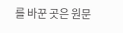를 바꾼 곳은 원문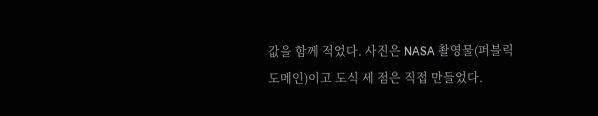값을 함께 적었다. 사진은 NASA 촬영물(퍼블릭 도메인)이고 도식 세 점은 직접 만들었다.